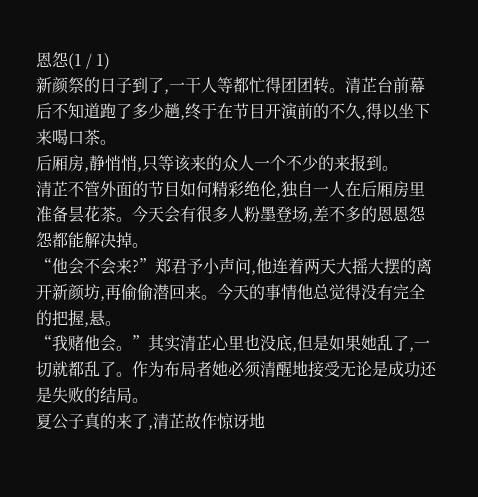恩怨(1 / 1)
新颜祭的日子到了,一干人等都忙得团团转。清芷台前幕后不知道跑了多少趟,终于在节目开演前的不久,得以坐下来喝口茶。
后厢房,静悄悄,只等该来的众人一个不少的来报到。
清芷不管外面的节目如何精彩绝伦,独自一人在后厢房里准备昙花茶。今天会有很多人粉墨登场,差不多的恩恩怨怨都能解决掉。
“他会不会来?”郑君予小声问,他连着两天大摇大摆的离开新颜坊,再偷偷潜回来。今天的事情他总觉得没有完全的把握,悬。
“我赌他会。”其实清芷心里也没底,但是如果她乱了,一切就都乱了。作为布局者她必须清醒地接受无论是成功还是失败的结局。
夏公子真的来了,清芷故作惊讶地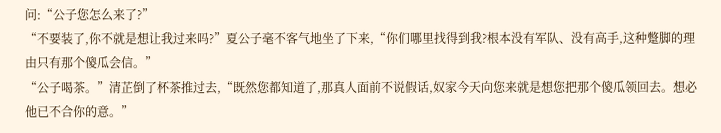问:“公子您怎么来了?”
“不要装了,你不就是想让我过来吗?”夏公子毫不客气地坐了下来,“你们哪里找得到我?根本没有军队、没有高手,这种蹩脚的理由只有那个傻瓜会信。”
“公子喝茶。”清芷倒了杯茶推过去,“既然您都知道了,那真人面前不说假话,奴家今天向您来就是想您把那个傻瓜领回去。想必他已不合你的意。”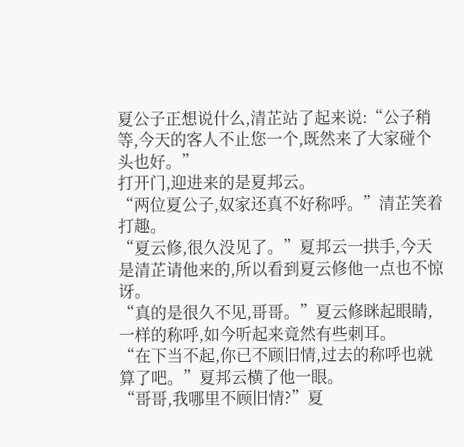夏公子正想说什么,清芷站了起来说:“公子稍等,今天的客人不止您一个,既然来了大家碰个头也好。”
打开门,迎进来的是夏邦云。
“两位夏公子,奴家还真不好称呼。”清芷笑着打趣。
“夏云修,很久没见了。”夏邦云一拱手,今天是清芷请他来的,所以看到夏云修他一点也不惊讶。
“真的是很久不见,哥哥。”夏云修眯起眼睛,一样的称呼,如今听起来竟然有些刺耳。
“在下当不起,你已不顾旧情,过去的称呼也就算了吧。”夏邦云横了他一眼。
“哥哥,我哪里不顾旧情?”夏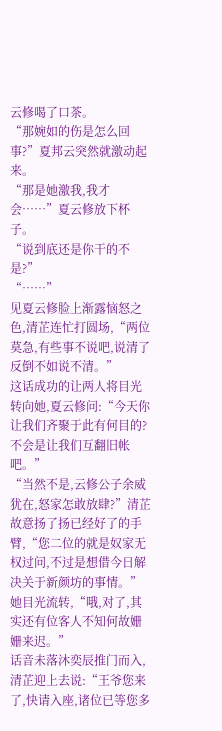云修喝了口茶。
“那婉如的伤是怎么回事?”夏邦云突然就激动起来。
“那是她激我,我才会……”夏云修放下杯子。
“说到底还是你干的不是?”
“……”
见夏云修脸上渐露恼怒之色,清芷连忙打圆场,“两位莫急,有些事不说吧,说清了反倒不如说不清。”
这话成功的让两人将目光转向她,夏云修问:“今天你让我们齐聚于此有何目的?不会是让我们互翻旧帐吧。”
“当然不是,云修公子余威犹在,怒家怎敢放肆?”清芷故意扬了扬已经好了的手臂,“您二位的就是奴家无权过问,不过是想借今日解决关于新颜坊的事情。”她目光流转,“哦,对了,其实还有位客人不知何故姗姗来迟。”
话音未落沐奕辰推门而入,清芷迎上去说:“王爷您来了,快请入座,诸位已等您多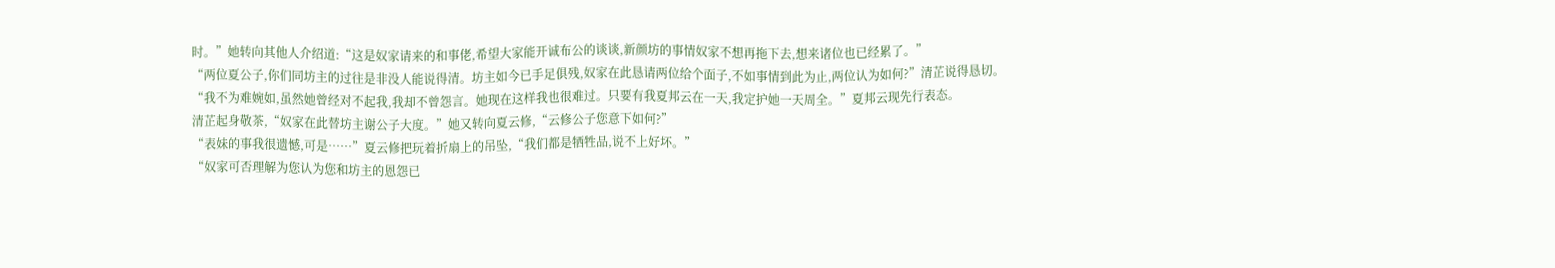时。”她转向其他人介绍道:“这是奴家请来的和事佬,希望大家能开诚布公的谈谈,新颜坊的事情奴家不想再拖下去,想来诸位也已经累了。”
“两位夏公子,你们同坊主的过往是非没人能说得清。坊主如今已手足俱残,奴家在此恳请两位给个面子,不如事情到此为止,两位认为如何?”清芷说得恳切。
“我不为难婉如,虽然她曾经对不起我,我却不曾怨言。她现在这样我也很难过。只要有我夏邦云在一天,我定护她一天周全。”夏邦云现先行表态。
清芷起身敬茶,“奴家在此替坊主谢公子大度。”她又转向夏云修,“云修公子您意下如何?”
“表妹的事我很遗憾,可是……”夏云修把玩着折扇上的吊坠,“我们都是牺牲品,说不上好坏。”
“奴家可否理解为您认为您和坊主的恩怨已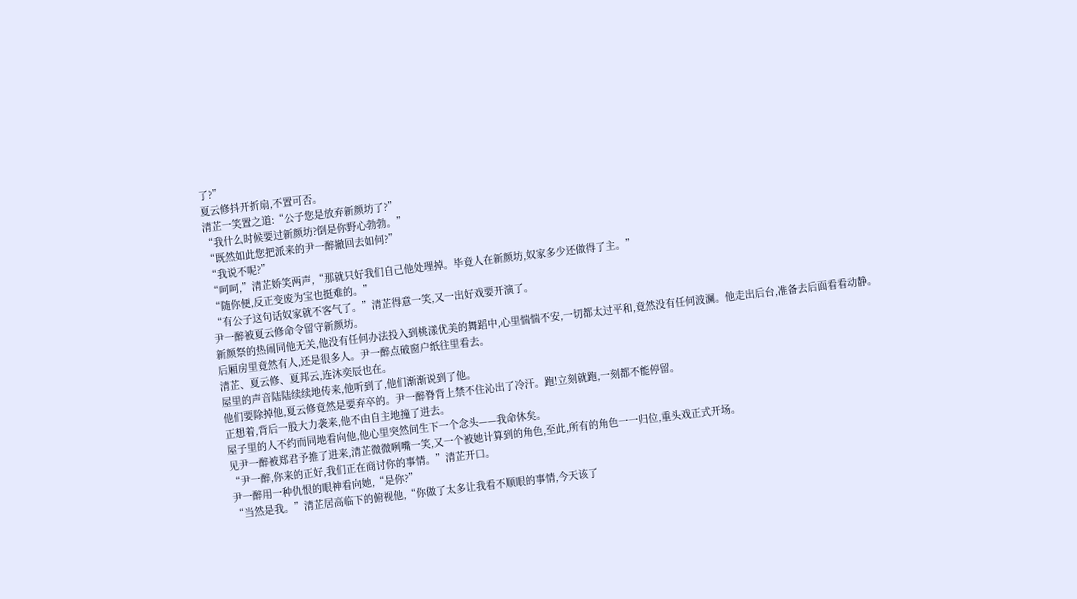了?”
夏云修抖开折扇,不置可否。
清芷一笑置之道:“公子您是放弃新颜坊了?”
“我什么时候要过新颜坊?倒是你野心勃勃。”
“既然如此您把派来的尹一醉撤回去如何?”
“我说不呢?”
“呵呵,”清芷娇笑两声,“那就只好我们自己他处理掉。毕竟人在新颜坊,奴家多少还做得了主。”
“随你便,反正变废为宝也挺难的。”
“有公子这句话奴家就不客气了。”清芷得意一笑,又一出好戏要开演了。
尹一醉被夏云修命令留守新颜坊。
新颜祭的热闹同他无关,他没有任何办法投入到桃漾优美的舞蹈中,心里惴惴不安,一切都太过平和,竟然没有任何波澜。他走出后台,准备去后面看看动静。
后厢房里竟然有人,还是很多人。尹一醉点破窗户纸往里看去。
清芷、夏云修、夏邦云,连沐奕辰也在。
屋里的声音陆陆续续地传来,他听到了,他们渐渐说到了他。
他们要除掉他,夏云修竟然是要弃卒的。尹一醉脊背上禁不住沁出了冷汗。跑!立刻就跑,一刻都不能停留。
正想着,背后一股大力袭来,他不由自主地撞了进去。
屋子里的人不约而同地看向他,他心里突然间生下一个念头——我命休矣。
见尹一醉被郑君予推了进来,清芷微微咧嘴一笑,又一个被她计算到的角色,至此,所有的角色一一归位,重头戏正式开场。
“尹一醉,你来的正好,我们正在商讨你的事情。”清芷开口。
尹一醉用一种仇恨的眼神看向她,“是你?”
“当然是我。”清芷居高临下的俯视他,“你做了太多让我看不顺眼的事情,今天该了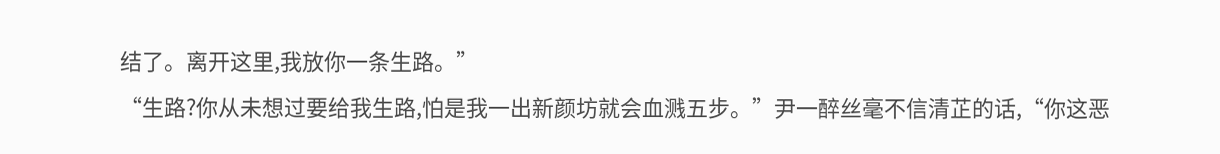结了。离开这里,我放你一条生路。”
“生路?你从未想过要给我生路,怕是我一出新颜坊就会血溅五步。”尹一醉丝毫不信清芷的话,“你这恶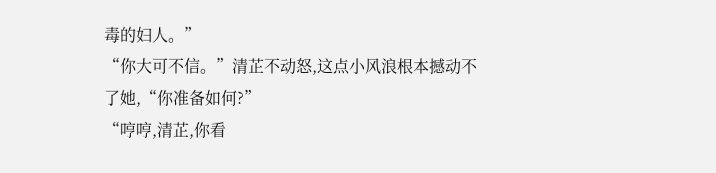毒的妇人。”
“你大可不信。”清芷不动怒,这点小风浪根本撼动不了她,“你准备如何?”
“哼哼,清芷,你看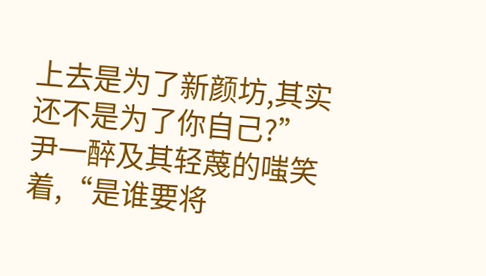上去是为了新颜坊,其实还不是为了你自己?”尹一醉及其轻蔑的嗤笑着,“是谁要将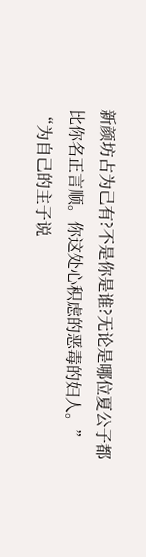新颜坊占为己有?不是你是谁?无论是哪位夏公子都比你名正言顺。你这处心积虑的恶毒的妇人。”
“为自己的主子说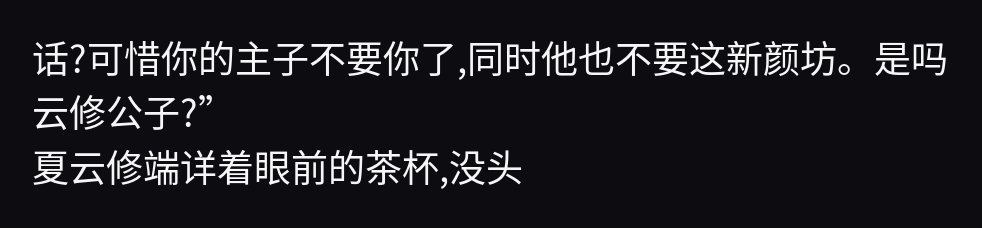话?可惜你的主子不要你了,同时他也不要这新颜坊。是吗云修公子?”
夏云修端详着眼前的茶杯,没头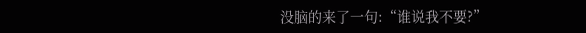没脑的来了一句:“谁说我不要?”